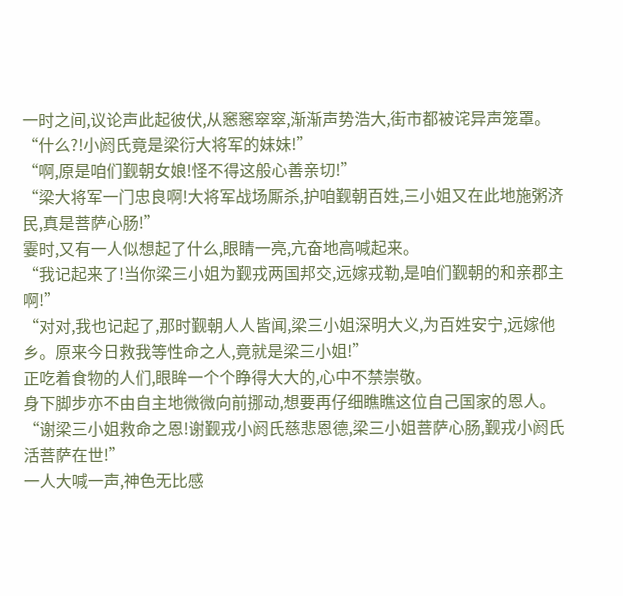一时之间,议论声此起彼伏,从窸窸窣窣,渐渐声势浩大,街市都被诧异声笼罩。
“什么?!小阏氏竟是梁衍大将军的妹妹!”
“啊,原是咱们觐朝女娘!怪不得这般心善亲切!”
“梁大将军一门忠良啊!大将军战场厮杀,护咱觐朝百姓,三小姐又在此地施粥济民,真是菩萨心肠!”
霎时,又有一人似想起了什么,眼睛一亮,亢奋地高喊起来。
“我记起来了!当你梁三小姐为觐戎两国邦交,远嫁戎勒,是咱们觐朝的和亲郡主啊!”
“对对,我也记起了,那时觐朝人人皆闻,梁三小姐深明大义,为百姓安宁,远嫁他乡。原来今日救我等性命之人,竟就是梁三小姐!”
正吃着食物的人们,眼眸一个个睁得大大的,心中不禁崇敬。
身下脚步亦不由自主地微微向前挪动,想要再仔细瞧瞧这位自己国家的恩人。
“谢梁三小姐救命之恩!谢觐戎小阏氏慈悲恩德,梁三小姐菩萨心肠,觐戎小阏氏活菩萨在世!”
一人大喊一声,神色无比感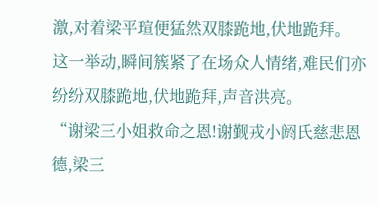激,对着梁平瑄便猛然双膝跪地,伏地跪拜。
这一举动,瞬间簇紧了在场众人情绪,难民们亦纷纷双膝跪地,伏地跪拜,声音洪亮。
“谢梁三小姐救命之恩!谢觐戎小阏氏慈悲恩德,梁三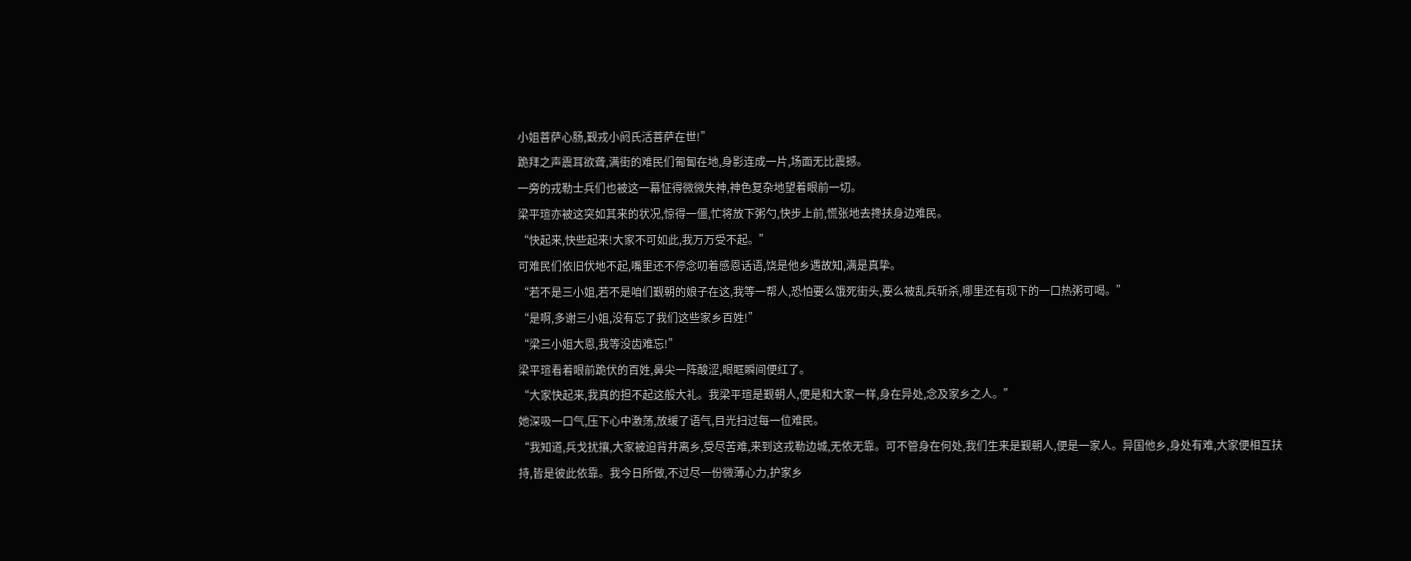小姐菩萨心肠,觐戎小阏氏活菩萨在世!”
跪拜之声震耳欲聋,满街的难民们匍匐在地,身影连成一片,场面无比震撼。
一旁的戎勒士兵们也被这一幕怔得微微失神,神色复杂地望着眼前一切。
梁平瑄亦被这突如其来的状况,惊得一僵,忙将放下粥勺,快步上前,慌张地去搀扶身边难民。
“快起来,快些起来!大家不可如此,我万万受不起。”
可难民们依旧伏地不起,嘴里还不停念叨着感恩话语,饶是他乡遇故知,满是真挚。
“若不是三小姐,若不是咱们觐朝的娘子在这,我等一帮人,恐怕要么饿死街头,要么被乱兵斩杀,哪里还有现下的一口热粥可喝。”
“是啊,多谢三小姐,没有忘了我们这些家乡百姓!”
“梁三小姐大恩,我等没齿难忘!”
梁平瑄看着眼前跪伏的百姓,鼻尖一阵酸涩,眼眶瞬间便红了。
“大家快起来,我真的担不起这般大礼。我梁平瑄是觐朝人,便是和大家一样,身在异处,念及家乡之人。”
她深吸一口气,压下心中激荡,放缓了语气,目光扫过每一位难民。
“我知道,兵戈扰攘,大家被迫背井离乡,受尽苦难,来到这戎勒边城,无依无靠。可不管身在何处,我们生来是觐朝人,便是一家人。异国他乡,身处有难,大家便相互扶持,皆是彼此依靠。我今日所做,不过尽一份微薄心力,护家乡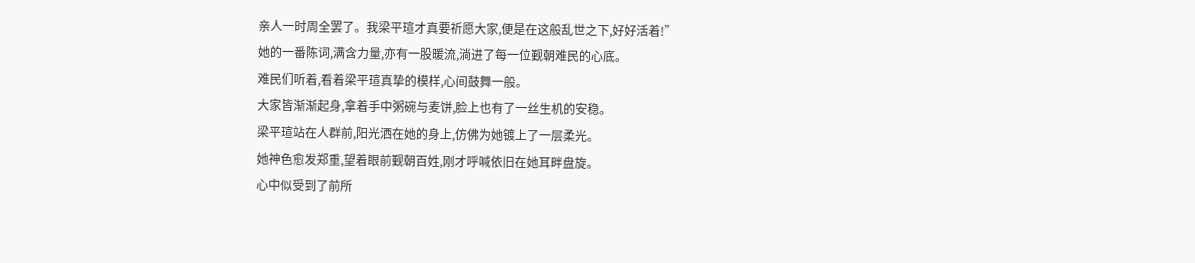亲人一时周全罢了。我梁平瑄才真要祈愿大家,便是在这般乱世之下,好好活着!”
她的一番陈词,满含力量,亦有一股暖流,淌进了每一位觐朝难民的心底。
难民们听着,看着梁平瑄真挚的模样,心间鼓舞一般。
大家皆渐渐起身,拿着手中粥碗与麦饼,脸上也有了一丝生机的安稳。
梁平瑄站在人群前,阳光洒在她的身上,仿佛为她镀上了一层柔光。
她神色愈发郑重,望着眼前觐朝百姓,刚才呼喊依旧在她耳畔盘旋。
心中似受到了前所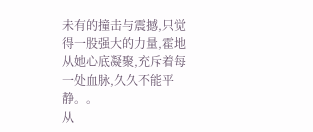未有的撞击与震撼,只觉得一股强大的力量,霍地从她心底凝聚,充斥着每一处血脉,久久不能平静。。
从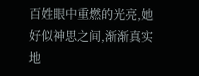百姓眼中重燃的光亮,她好似神思之间,渐渐真实地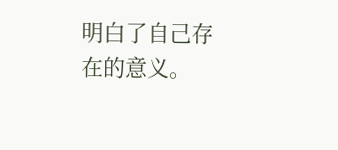明白了自己存在的意义。